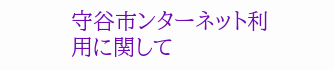守谷市ンターネット利用に関して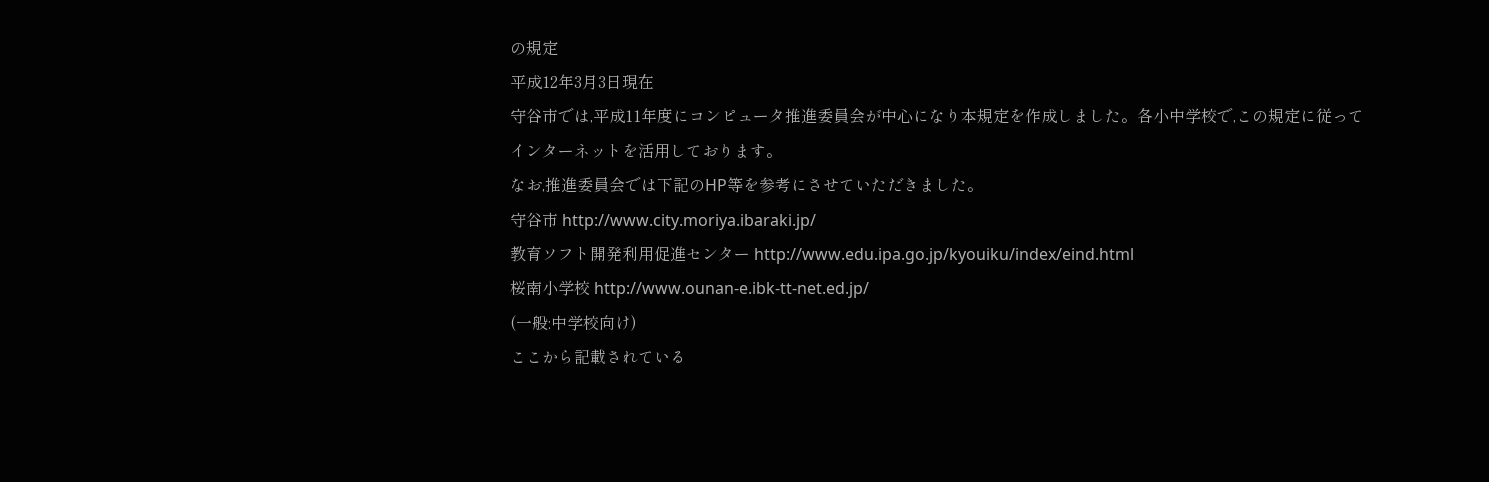の規定
平成12年3月3日現在
守谷市では,平成11年度にコンピュータ推進委員会が中心になり本規定を作成しました。各小中学校で,この規定に従ってインターネットを活用しております。
なお,推進委員会では下記のHP等を参考にさせていただきました。
守谷市 http://www.city.moriya.ibaraki.jp/
教育ソフト開発利用促進センター http://www.edu.ipa.go.jp/kyouiku/index/eind.html
桜南小学校 http://www.ounan-e.ibk-tt-net.ed.jp/
(一般:中学校向け)
ここから記載されている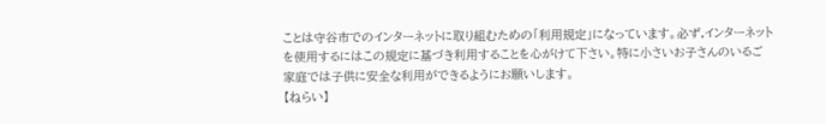ことは守谷市でのインターネットに取り組むための「利用規定」になっています。必ず,インターネットを使用するにはこの規定に基づき利用することを心がけて下さい。特に小さいお子さんのいるご家庭では子供に安全な利用ができるようにお願いします。
【ねらい】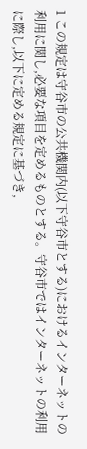1 この規定は守谷市の公共機関内(以下守谷市とする)におけるインターネットの利用に関し,必要な項目を定めるものとする。守谷市ではインターネットの利用に際し,以下に定める規定に基づき,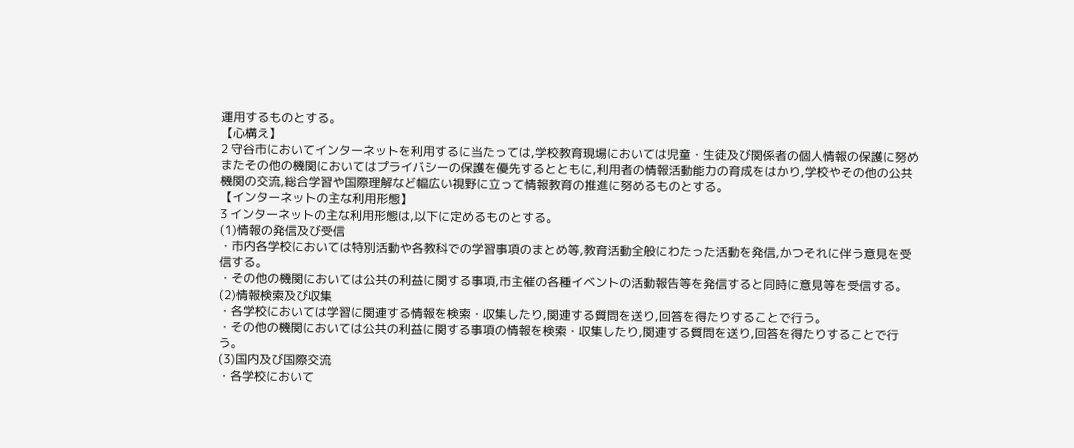運用するものとする。
【心構え】
2 守谷市においてインターネットを利用するに当たっては,学校教育現場においては児童・生徒及び関係者の個人情報の保護に努めまたその他の機関においてはプライバシーの保護を優先するとともに,利用者の情報活動能力の育成をはかり,学校やその他の公共機関の交流,総合学習や国際理解など幅広い視野に立って情報教育の推進に努めるものとする。
【インターネットの主な利用形態】
3 インターネットの主な利用形態は,以下に定めるものとする。
(1)情報の発信及び受信
・市内各学校においては特別活動や各教科での学習事項のまとめ等,教育活動全般にわたった活動を発信,かつそれに伴う意見を受信する。
・その他の機関においては公共の利益に関する事項,市主催の各種イベントの活動報告等を発信すると同時に意見等を受信する。
(2)情報検索及び収集
・各学校においては学習に関連する情報を検索・収集したり,関連する質問を送り,回答を得たりすることで行う。
・その他の機関においては公共の利益に関する事項の情報を検索・収集したり,関連する質問を送り,回答を得たりすることで行う。
(3)国内及び国際交流
・各学校において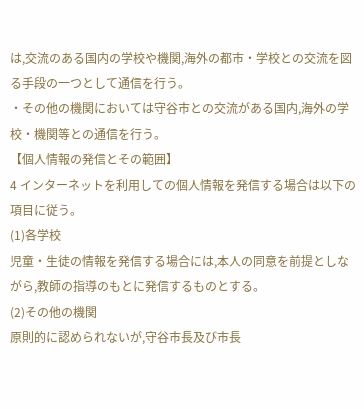は,交流のある国内の学校や機関,海外の都市・学校との交流を図る手段の一つとして通信を行う。
・その他の機関においては守谷市との交流がある国内,海外の学校・機関等との通信を行う。
【個人情報の発信とその範囲】
4 インターネットを利用しての個人情報を発信する場合は以下の項目に従う。
(1)各学校
児童・生徒の情報を発信する場合には,本人の同意を前提としながら,教師の指導のもとに発信するものとする。
(2)その他の機関
原則的に認められないが,守谷市長及び市長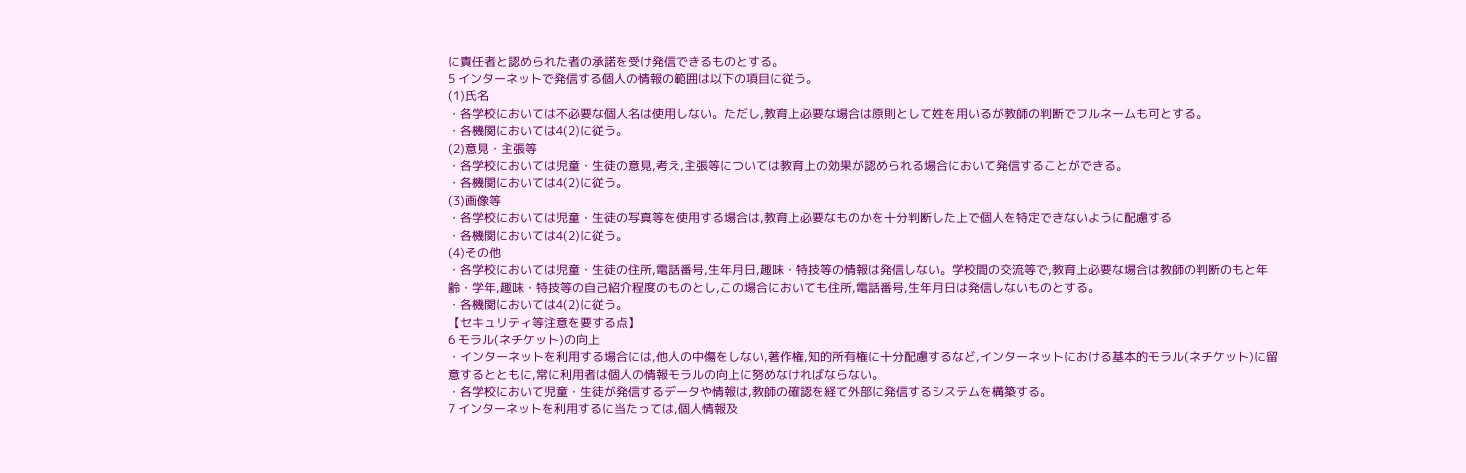に責任者と認められた者の承諾を受け発信できるものとする。
5 インターネットで発信する個人の情報の範囲は以下の項目に従う。
(1)氏名
・各学校においては不必要な個人名は使用しない。ただし,教育上必要な場合は原則として姓を用いるが教師の判断でフルネームも可とする。
・各機関においては4(2)に従う。
(2)意見・主張等
・各学校においては児童・生徒の意見,考え,主張等については教育上の効果が認められる場合において発信することができる。
・各機関においては4(2)に従う。
(3)画像等
・各学校においては児童・生徒の写真等を使用する場合は,教育上必要なものかを十分判断した上で個人を特定できないように配慮する
・各機関においては4(2)に従う。
(4)その他
・各学校においては児童・生徒の住所,電話番号,生年月日,趣味・特技等の情報は発信しない。学校間の交流等で,教育上必要な場合は教師の判断のもと年齢・学年,趣味・特技等の自己紹介程度のものとし,この場合においても住所,電話番号,生年月日は発信しないものとする。
・各機関においては4(2)に従う。
【セキュリティ等注意を要する点】
6 モラル(ネチケット)の向上
・インターネットを利用する場合には,他人の中傷をしない,著作権,知的所有権に十分配慮するなど,インターネットにおける基本的モラル(ネチケット)に留意するとともに,常に利用者は個人の情報モラルの向上に努めなければならない。
・各学校において児童・生徒が発信するデータや情報は,教師の確認を経て外部に発信するシステムを構築する。
7 インターネットを利用するに当たっては,個人情報及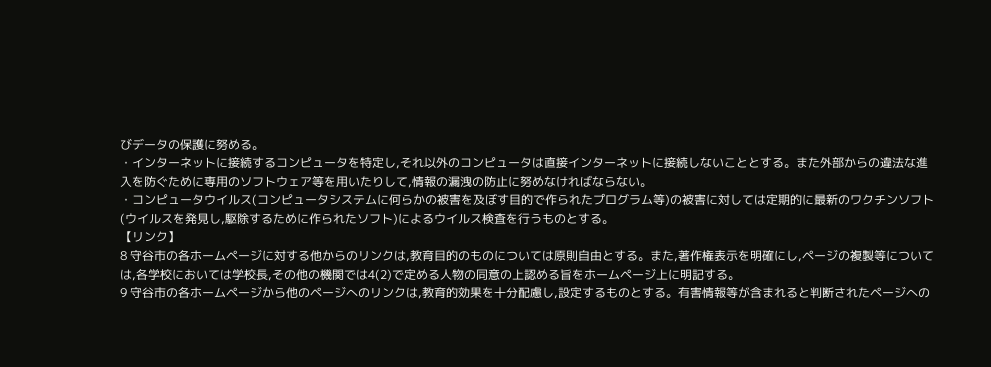びデータの保護に努める。
・インターネットに接続するコンピュータを特定し,それ以外のコンピュータは直接インターネットに接続しないこととする。また外部からの違法な進入を防ぐために専用のソフトウェア等を用いたりして,情報の漏洩の防止に努めなければならない。
・コンピュータウイルス(コンピュータシステムに何らかの被害を及ぼす目的で作られたプログラム等)の被害に対しては定期的に最新のワクチンソフト(ウイルスを発見し,駆除するために作られたソフト)によるウイルス検査を行うものとする。
【リンク】
8 守谷市の各ホームページに対する他からのリンクは,教育目的のものについては原則自由とする。また,著作権表示を明確にし,ページの複製等については,各学校においては学校長,その他の機関では4(2)で定める人物の同意の上認める旨をホームページ上に明記する。
9 守谷市の各ホームページから他のページへのリンクは,教育的効果を十分配慮し,設定するものとする。有害情報等が含まれると判断されたページへの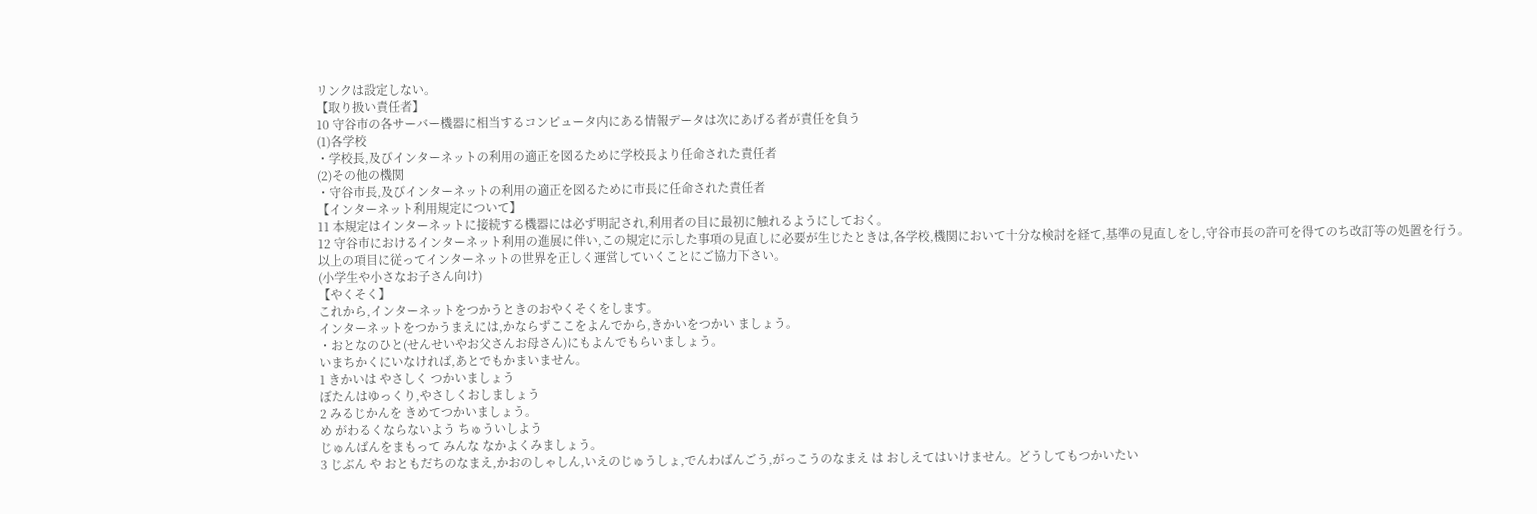リンクは設定しない。
【取り扱い責任者】
10 守谷市の各サーバー機器に相当するコンピュータ内にある情報データは次にあげる者が責任を負う
(1)各学校
・学校長,及びインターネットの利用の適正を図るために学校長より任命された責任者
(2)その他の機関
・守谷市長,及びインターネットの利用の適正を図るために市長に任命された責任者
【インターネット利用規定について】
11 本規定はインターネットに接続する機器には必ず明記され,利用者の目に最初に触れるようにしておく。
12 守谷市におけるインターネット利用の進展に伴い,この規定に示した事項の見直しに必要が生じたときは,各学校,機関において十分な検討を経て,基準の見直しをし,守谷市長の許可を得てのち改訂等の処置を行う。
以上の項目に従ってインターネットの世界を正しく運営していくことにご協力下さい。
(小学生や小さなお子さん向け)
【やくそく】
これから,インターネットをつかうときのおやくそくをします。
インターネットをつかうまえには,かならずここをよんでから,きかいをつかい ましょう。
・おとなのひと(せんせいやお父さんお母さん)にもよんでもらいましょう。
いまちかくにいなければ,あとでもかまいません。
1 きかいは やさしく つかいましょう
ぼたんはゆっくり,やさしくおしましょう
2 みるじかんを きめてつかいましょう。
め がわるくならないよう ちゅういしよう
じゅんばんをまもって みんな なかよくみましょう。
3 じぶん や おともだちのなまえ,かおのしゃしん,いえのじゅうしょ,でんわばんごう,がっこうのなまえ は おしえてはいけません。どうしてもつかいたい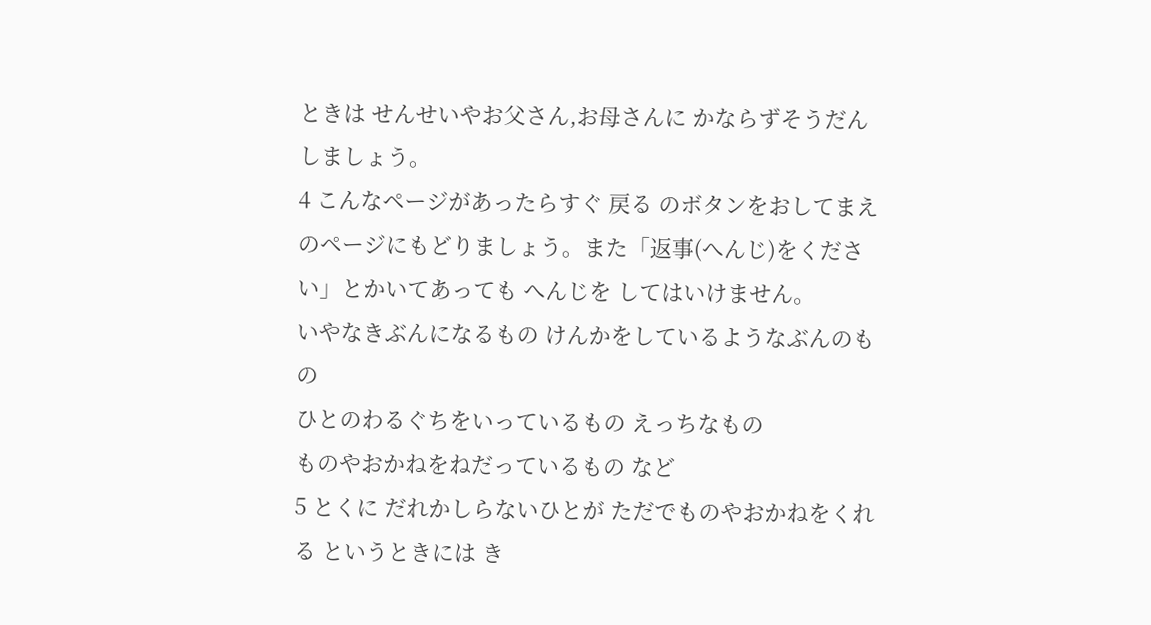ときは せんせいやお父さん,お母さんに かならずそうだんしましょう。
4 こんなページがあったらすぐ 戻る のボタンをおしてまえのページにもどりましょう。また「返事(へんじ)をください」とかいてあっても へんじを してはいけません。
いやなきぶんになるもの けんかをしているようなぶんのもの
ひとのわるぐちをいっているもの えっちなもの
ものやおかねをねだっているもの など
5 とくに だれかしらないひとが ただでものやおかねをくれる というときには き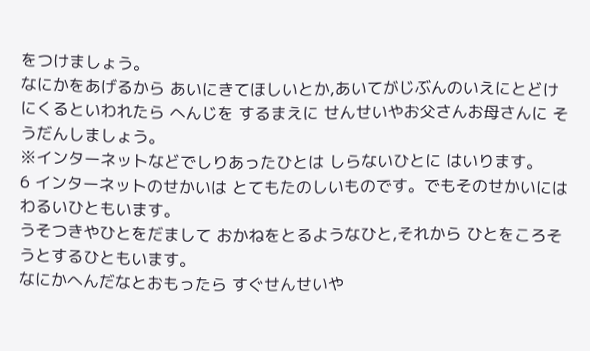をつけましょう。
なにかをあげるから あいにきてほしいとか,あいてがじぶんのいえにとどけにくるといわれたら へんじを するまえに せんせいやお父さんお母さんに そうだんしましょう。
※インターネットなどでしりあったひとは しらないひとに はいります。
6 インターネットのせかいは とてもたのしいものです。でもそのせかいには わるいひともいます。
うそつきやひとをだまして おかねをとるようなひと,それから ひとをころそうとするひともいます。
なにかへんだなとおもったら すぐせんせいや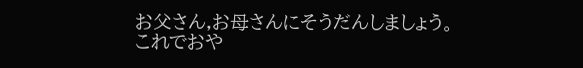お父さん,お母さんにそうだんしましょう。
これでおや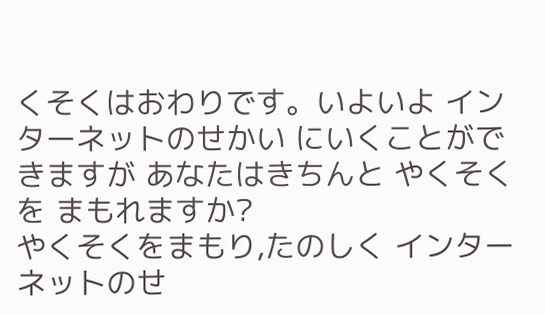くそくはおわりです。いよいよ インターネットのせかい にいくことができますが あなたはきちんと やくそく を まもれますか?
やくそくをまもり,たのしく インターネットのせ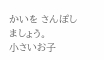かいを さんぽしましょう。
小さいお子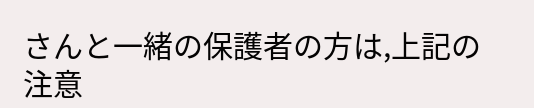さんと一緒の保護者の方は,上記の注意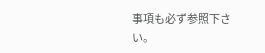事項も必ず参照下さい。